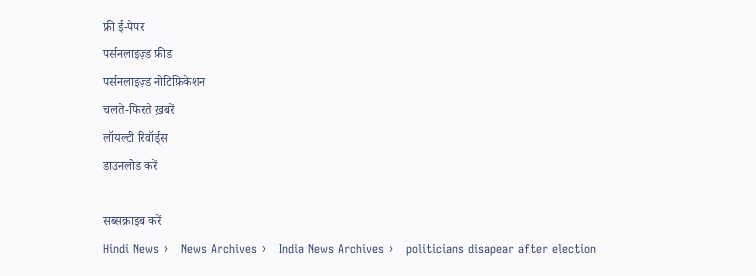फ्री ई-पेपर
पर्सनलाइज़्ड फ़ीड
पर्सनलाइज़्ड नोटिफ़िकेशन
चलते-फिरते ख़बरें
लॉयल्टी रिवॉर्ड्स
डाउनलोड करें

सब्सक्राइब करें
Hindi News ›   News Archives ›   India News Archives ›   politicians disapear after election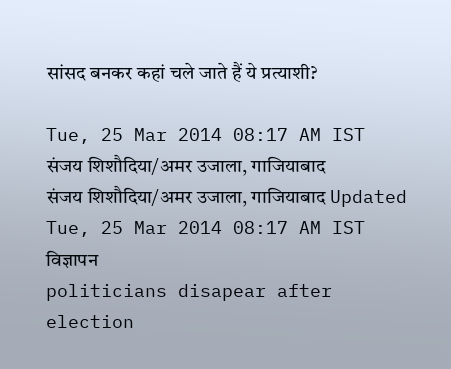सांसद बनकर कहां चले जाते हैं ये प्रत्याशी?

Tue, 25 Mar 2014 08:17 AM IST
संजय शिशौदिया/अमर उजाला, गाजियाबाद
संजय शिशौदिया/अमर उजाला, गाजियाबाद Updated Tue, 25 Mar 2014 08:17 AM IST
विज्ञापन
politicians disapear after election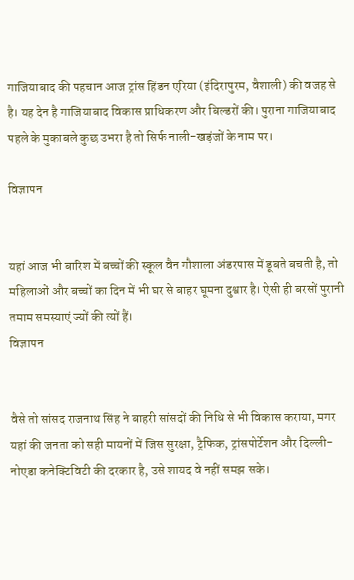गाजियाबाद की पहचान आज ट्रांस हिंडन एरिया (इंदिरापुरम, वैशाली) की वजह से है। यह देन है गाजियाबाद विकास प्राधिकरण और बिल्डरों की। पुराना गाजियाबाद पहले के मुकाबले कुछ उभरा है तो सिर्फ नाली-खड़ंजों के नाम पर।

विज्ञापन


यहां आज भी बारिश में बच्चों की स्कूल वैन गौशाला अंडरपास में डूबते बचती है, तो महिलाओं और बच्चों का दिन में भी घर से बाहर घूमना दुश्वार है। ऐसी ही बरसों पुरानी तमाम समस्याएं ज्यों की त्यों हैं।
विज्ञापन


वैसे तो सांसद राजनाथ सिंह ने बाहरी सांसदों की निधि से भी विकास कराया, मगर यहां की जनता को सही मायनों में जिस सुरक्षा, ट्रैफिक, ट्रांसपोर्टेशन और दिल्ली-नोएडा कनेक्टिविटी की दरकार है, उसे शायद वे नहीं समझ सके।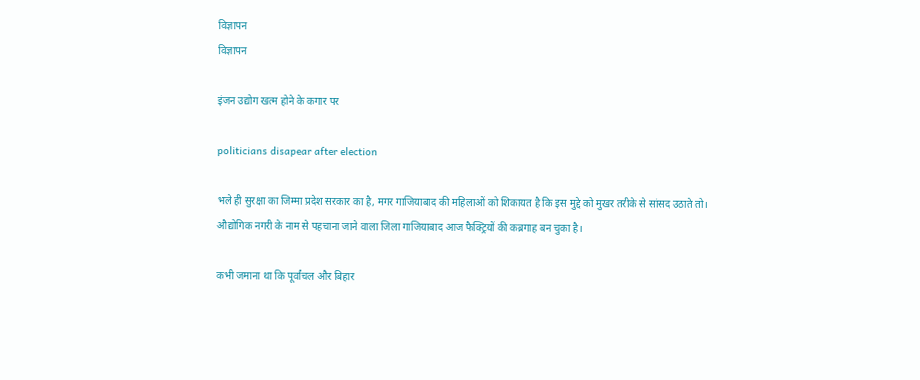विज्ञापन
विज्ञापन

इंजन उद्योग खत्म होने के कगार पर

politicians disapear after election

भले ही सुरक्षा का जिम्मा प्रदेश सरकार का है, मगर गाजियाबाद की महिलाओं को शिकायत है कि इस मुद्दे को मुखर तरीके से सांसद उठाते तो।
औद्योगिक नगरी के नाम से पहचाना जाने वाला जिला गाजियाबाद आज फैक्ट्रियों की कब्रगाह बन चुका है।

कभी जमाना था कि पूर्वांचल और बिहार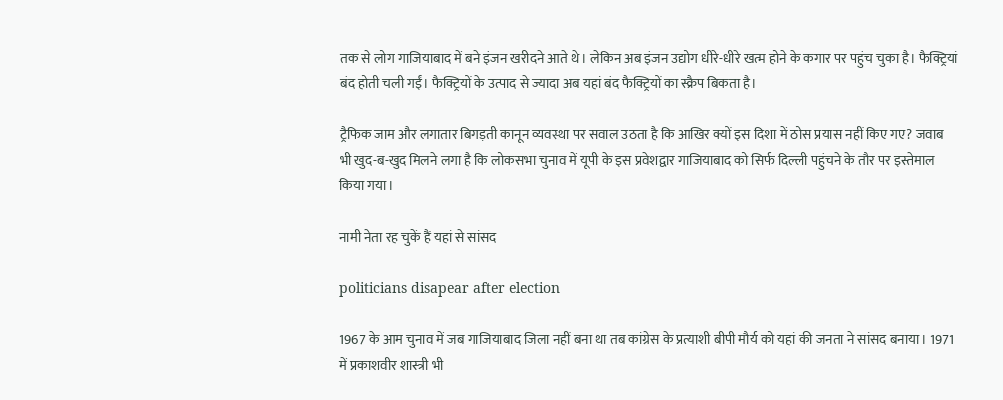तक से लोग गाजियाबाद में बने इंजन खरीदने आते थे। लेकिन अब इंजन उद्योग धीरे-धीरे खत्म होने के कगार पर पहुंच चुका है। फैक्ट्रियां बंद होती चली गईं। फैक्ट्रियों के उत्पाद से ज्यादा अब यहां बंद फैक्ट्रियों का स्क्रैप बिकता है।

ट्रैफिक जाम और लगातार बिगड़ती कानून व्यवस्था पर सवाल उठता है कि आखिर क्यों इस दिशा में ठोस प्रयास नहीं किए गए? जवाब भी खुद-ब-खुद मिलने लगा है कि लोकसभा चुनाव में यूपी के इस प्रवेशद्वार गाजियाबाद को सिर्फ दिल्ली पहुंचने के तौर पर इस्तेमाल किया गया।

नामी नेता रह चुकें हैं यहां से सांसद

politicians disapear after election

1967 के आम चुनाव में जब गाजियाबाद जिला नहीं बना था तब कांग्रेस के प्रत्याशी बीपी मौर्य को यहां की जनता ने सांसद बनाया। 1971 में प्रकाशवीर शास्त्री भी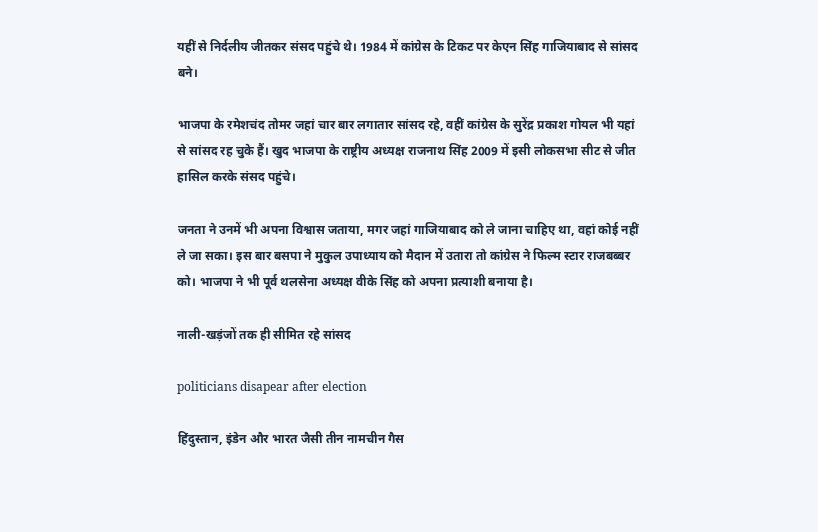यहीं से निर्दलीय जीतकर संसद पहुंचे थे। 1984 में कांग्रेस के टिकट पर केएन सिंह गाजियाबाद से सांसद बने।

भाजपा के रमेशचंद तोमर जहां चार बार लगातार सांसद रहे, वहीं कांग्रेस के सुरेंद्र प्रकाश गोयल भी यहां से सांसद रह चुके हैं। खुद भाजपा के राष्ट्रीय अध्यक्ष राजनाथ सिंह 2009 में इसी लोकसभा सीट से जीत हासिल करके संसद पहुंचे।

जनता ने उनमें भी अपना विश्वास जताया, मगर जहां गाजियाबाद को ले जाना चाहिए था, वहां कोई नहीं ले जा सका। इस बार बसपा ने मुकुल उपाध्याय को मैदान में उतारा तो कांग्रेस ने फिल्म स्टार राजबब्बर को। भाजपा ने भी पूर्व थलसेना अध्यक्ष वीके सिंह को अपना प्रत्याशी बनाया है।

नाली-खड़ंजों तक ही सीमित रहे सांसद

politicians disapear after election

हिंदुस्तान, इंडेन और भारत जैसी तीन नामचीन गैस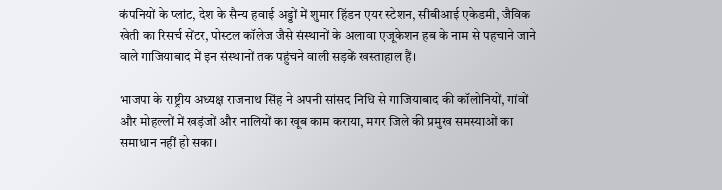कंपनियों के प्लांट, देश के सैन्य हवाई अड्डों में शुमार हिंडन एयर स्टेशन, सीबीआई एकेडमी, जैविक खेती का रिसर्च सेंटर, पोस्टल कॉलेज जैसे संस्थानों के अलावा एजूकेशन हब के नाम से पहचाने जाने वाले गाजियाबाद में इन संस्थानों तक पहुंचने वाली सड़कें खस्ताहाल हैं।

भाजपा के राष्ट्रीय अध्यक्ष राजनाथ सिंह ने अपनी सांसद निधि से गाजियाबाद की कॉलोनियों, गांवों और मोहल्लों में खड़ंजों और नालियों का खूब काम कराया, मगर जिले की प्रमुख समस्याओं का समाधान नहीं हो सका।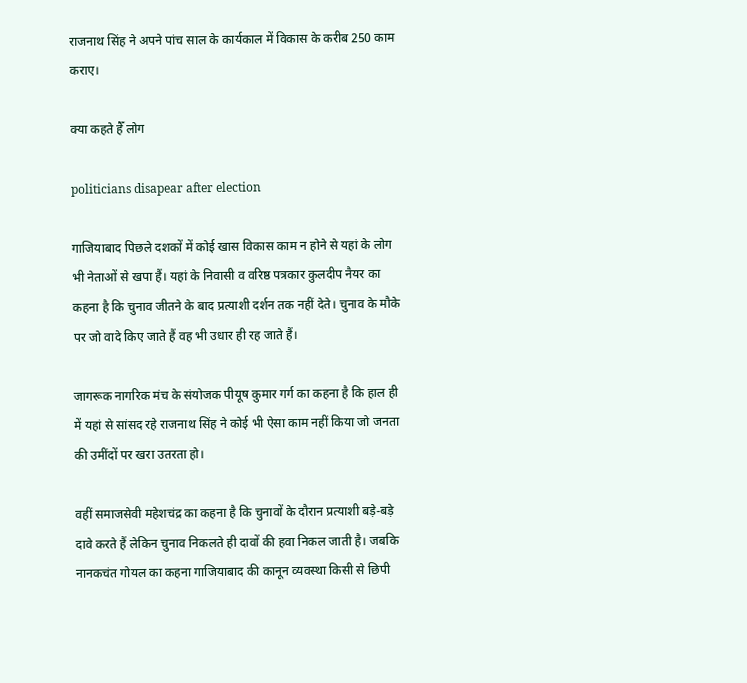राजनाथ सिंह ने अपने पांच साल के कार्यकाल में विकास के करीब 250 काम कराए।

क्या कहते हैँ लोग

politicians disapear after election

गाजियाबाद पिछले दशकों में कोई खास विकास काम न होने से यहां के लोग भी नेताओं से खपा हैं। यहां के निवासी व वरिष्ठ पत्रकार कुलदीप नैयर का कहना है कि चुनाव जीतने के बाद प्रत्याशी दर्शन तक नहीं देते। चुनाव के मौके पर जो वादे किए जाते हैं वह भी उधार ही रह जाते हैं।

जागरूक ना‌गरिक मंच के संयोजक पीयूष कुमार गर्ग का कहना है कि हाल ही में यहां से सांसद रहे राजनाथ सिंह ने कोई भी ऐसा काम नहीं किया जो जनता की उमींदों पर खरा उतरता हो।

वहीं समाजसेवी महेशचंद्र का कहना है कि चुनावों के दौरान प्रत्याशी बड़े-बड़े दावे करते हैं लेकिन चुनाव निकलते ही दावों की हवा निकल जाती है। जबकि नानकचंत गोयल का कहना गाजियाबाद की कानून व्यवस्‍था किसी से छिपी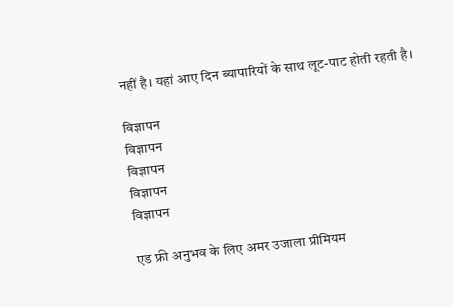नहीं है। यहां आए दिन ब्यापारियों के साथ लूट-पाट होती रहती है।

विज्ञापन
विज्ञापन
विज्ञापन
विज्ञापन
विज्ञापन

एड फ्री अनुभव के लिए अमर उजाला प्रीमियम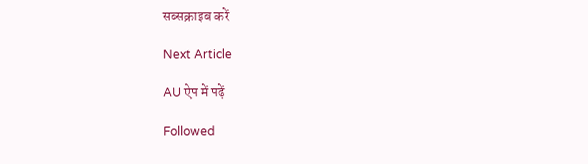सब्सक्राइब करें

Next Article

AU ऐप में पढ़ें

Followed